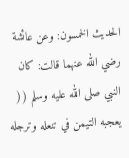الحديث الخمسون: وعن عائشة رضي الله عنهما قالت: كان النبي صلى الله عليه وسلم (( يعجبه التيمن في تنعله وترجله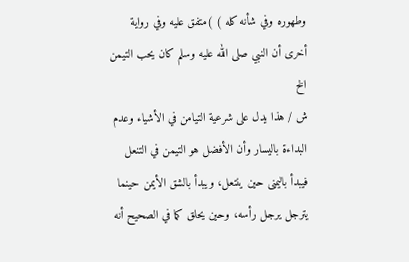وطهوره وفي شأنه كله ) )متفق عليه وفي رواية أخرى أن النبي صلى الله عليه وسلم كان يحب التيمن الخ
ش / هذا يدل على شرعية التيامن في الأشياء وعدم البداءة باليسار وأن الأفضل هو التيمن في التنعل فيبدأ باليمنى حين ينتعل، ويبدأ بالشق الأيمن حينما يترجل يرجل رأسه، وحين يحلق كما في الصحيح أنه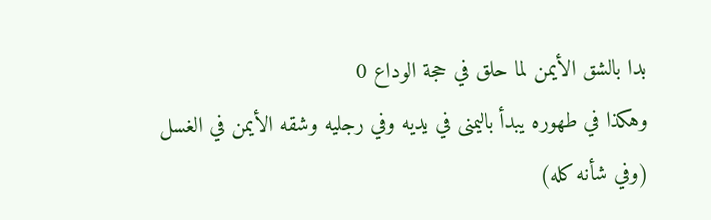بدا بالشق الأيمن لما حلق في حجة الوداع 0
وهكذا في طهوره يبدأ باليمنى في يديه وفي رجليه وشقه الأيمن في الغسل
(وفي شأنه كله)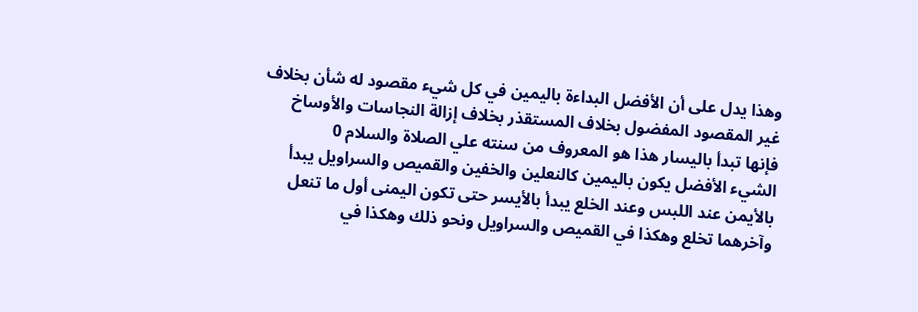وهذا يدل على أن الأفضل البداءة باليمين في كل شيء مقصود له شأن بخلاف غير المقصود المفضول بخلاف المستقذر بخلاف إزالة النجاسات والأوساخ فإنها تبدأ باليسار هذا هو المعروف من سنته علي الصلاة والسلام 0
الشيء الأفضل يكون باليمين كالنعلين والخفين والقميص والسراويل يبدأ بالأيمن عند اللبس وعند الخلع يبدأ بالأيسر حتى تكون اليمنى أول ما تنعل وآخرهما تخلع وهكذا في القميص والسراويل ونحو ذلك وهكذا في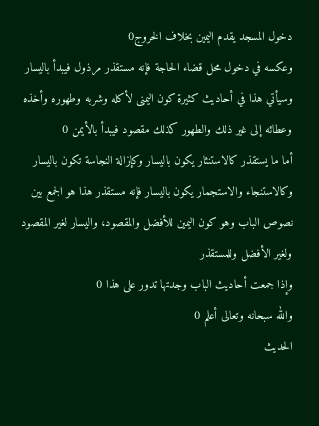دخول المسجد يقدم اليمين بخلاف الخروج0
وعكسه في دخول محل قضاء الحاجة فإنه مستقذر مرذول فيبدأ باليسار وسيأتي هذا في أحاديث كثيرة كون اليمنى لأكله وشربه وطهوره وأخذه وعطائه إلى غير ذلك والطهور كذلك مقصود فيبدأ بالأيمن 0
أما ما يستقذر كالاستنثار يكون باليسار وكإزالة النجاسة تكون باليسار وكالاستنجاء والاستجمار يكون باليسار فإنه مستقذر هذا هو الجمع بين نصوص الباب وهو كون اليمين للأفضل والمقصود، واليسار لغير المقصود ولغير الأفضل وللمستقذر
وإذا جمعت أحاديث الباب وجدتها تدور على هذا 0
والله سبحانه وتعالى أعلم 0
الحديث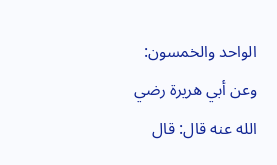الواحد والخمسون: وعن أبي هريرة رضي الله عنه قال: قال